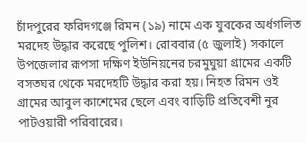চাঁদপুরের ফরিদগঞ্জে রিমন (১৯) নামে এক যুবকের অর্ধগলিত মরদেহ উদ্ধার করেছে পুলিশ। রোববার (৫ জুলাই) সকালে উপজেলার রূপসা দক্ষিণ ইউনিয়নের চরমুঘুয়া গ্রামের একটি বসতঘর থেকে মরদেহটি উদ্ধার করা হয়। নিহত রিমন ওই গ্রামের আবুল কাশেমের ছেলে এবং বাড়িটি প্রতিবেশী নুর পাটওয়ারী পরিবারের।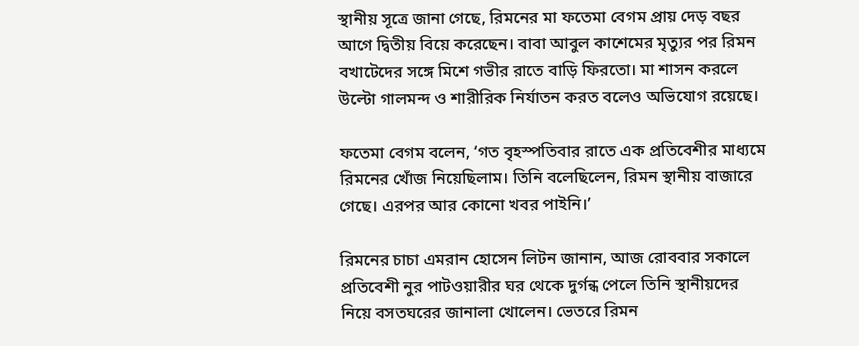স্থানীয় সূত্রে জানা গেছে, রিমনের মা ফতেমা বেগম প্রায় দেড় বছর আগে দ্বিতীয় বিয়ে করেছেন। বাবা আবুল কাশেমের মৃত্যুর পর রিমন বখাটেদের সঙ্গে মিশে গভীর রাতে বাড়ি ফিরতো। মা শাসন করলে উল্টো গালমন্দ ও শারীরিক নির্যাতন করত বলেও অভিযোগ রয়েছে।

ফতেমা বেগম বলেন, ‘গত বৃহস্পতিবার রাতে এক প্রতিবেশীর মাধ্যমে রিমনের খোঁজ নিয়েছিলাম। তিনি বলেছিলেন, রিমন স্থানীয় বাজারে গেছে। এরপর আর কোনো খবর পাইনি।’

রিমনের চাচা এমরান হোসেন লিটন জানান, আজ রোববার সকালে প্রতিবেশী নুর পাটওয়ারীর ঘর থেকে দুর্গন্ধ পেলে তিনি স্থানীয়দের নিয়ে বসতঘরের জানালা খোলেন। ভেতরে রিমন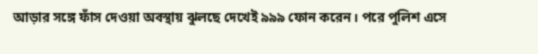আড়ার সঙ্গে ফাঁস দেওয়া অবস্থায় ঝুলছে দেখেই ৯৯৯ ফোন করেন। পরে পুলিশ এসে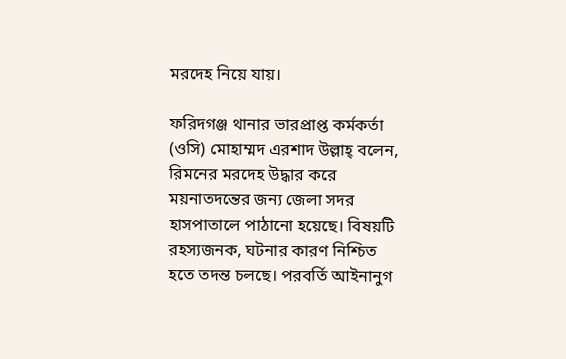মরদেহ নিয়ে যায়।

ফরিদগঞ্জ থানার ভারপ্রাপ্ত কর্মকর্তা (ওসি) মোহাম্মদ এরশাদ উল্লাহ্ বলেন, রিমনের মরদেহ উদ্ধার করে ময়নাতদন্তের জন্য জেলা সদর হাসপাতালে পাঠানো হয়েছে। বিষয়টি রহস্যজনক, ঘটনার কারণ নিশ্চিত হতে তদন্ত চলছে। পরবর্তি আইনানুগ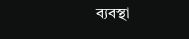ব্যবস্থা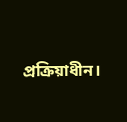প্রক্রিয়াধীন।